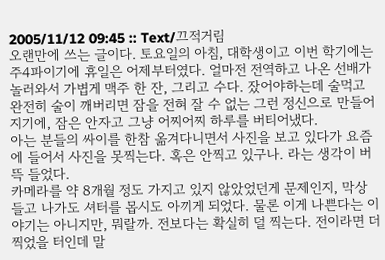2005/11/12 09:45 :: Text/끄적거림
오랜만에 쓰는 글이다. 토요일의 아침, 대학생이고 이번 학기에는 주4파이기에 휴일은 어제부터였다. 얼마전 전역하고 나온 선배가 놀러와서 가볍게 맥주 한 잔, 그리고 수다. 잤어야하는데 술먹고 완전히 술이 깨버리면 잠을 전혀 잘 수 없는 그런 정신으로 만들어지기에, 잠은 안자고 그냥 어찌어찌 하루를 버티어냈다.
아는 분들의 싸이를 한참 옮겨다니면서 사진을 보고 있다가 요즘에 들어서 사진을 못찍는다. 혹은 안찍고 있구나. 라는 생각이 버뜩 들었다.
카메라를 약 8개월 정도 가지고 있지 않았었던게 문제인지, 막상 들고 나가도 셔터를 몹시도 아끼게 되었다. 물론 이게 나쁜다는 이야기는 아니지만, 뭐랄까. 전보다는 확실히 덜 찍는다. 전이라면 더 찍었을 터인데 말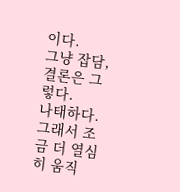이다.
그냥 잡담, 결론은 그렇다.
나태하다.
그래서 조금 더 열심히 움직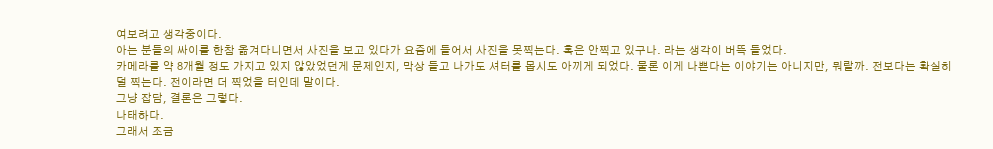여보려고 생각중이다.
아는 분들의 싸이를 한참 옮겨다니면서 사진을 보고 있다가 요즘에 들어서 사진을 못찍는다. 혹은 안찍고 있구나. 라는 생각이 버뜩 들었다.
카메라를 약 8개월 정도 가지고 있지 않았었던게 문제인지, 막상 들고 나가도 셔터를 몹시도 아끼게 되었다. 물론 이게 나쁜다는 이야기는 아니지만, 뭐랄까. 전보다는 확실히 덜 찍는다. 전이라면 더 찍었을 터인데 말이다.
그냥 잡담, 결론은 그렇다.
나태하다.
그래서 조금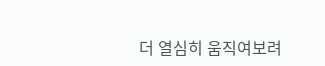더 열심히 움직여보려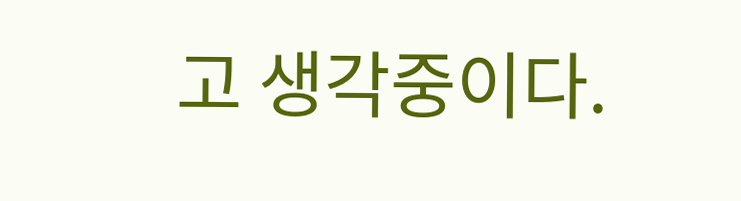고 생각중이다.